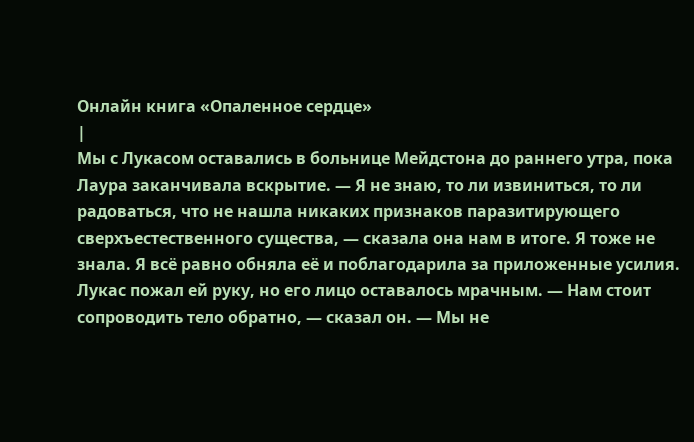Онлайн книга «Опаленное сердце»
|
Мы с Лукасом оставались в больнице Мейдстона до раннего утра, пока Лаура заканчивала вскрытие. — Я не знаю, то ли извиниться, то ли радоваться, что не нашла никаких признаков паразитирующего сверхъестественного существа, — сказала она нам в итоге. Я тоже не знала. Я всё равно обняла её и поблагодарила за приложенные усилия. Лукас пожал ей руку, но его лицо оставалось мрачным. — Нам стоит сопроводить тело обратно, — сказал он. — Мы не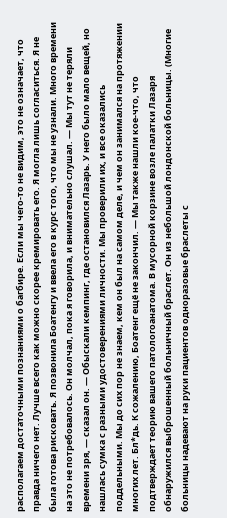располагаем достаточными познаниями о багбире. Если мы чего-то не видим, это не означает, что правда ничего нет. Лучше всего как можно скорее кремировать его. Я могла лишь согласиться. Я не была готова рисковать. Я позвонила Боатенгу и ввела его в курс того, что мы не узнали. Много времени на это не потребовалось. Он молчал, пока я говорила, и внимательно слушал. — Мы тут не теряли времени зря, — сказал он. — Обыскали кемпинг, где остановился Лазарь. У него было мало вещей, но нашлась сумка с разными удостоверениями личности. Мы проверили их, и все оказались поддельными. Мы до сих пор не знаем, кем он был на самом деле, и чем он занимался на протяжении многих лет. Бл*дь. К сожалению, Боатенг ещё не закончил. — Мы также нашли кое-что, что подтверждает теорию вашего патологоанатома. В мусорной корзине возле палатки Лазаря обнаружился выброшенный больничный браслет. Он из небольшой лондонской больницы. (Многие больницы надевают на руки пациентов одноразовые браслеты с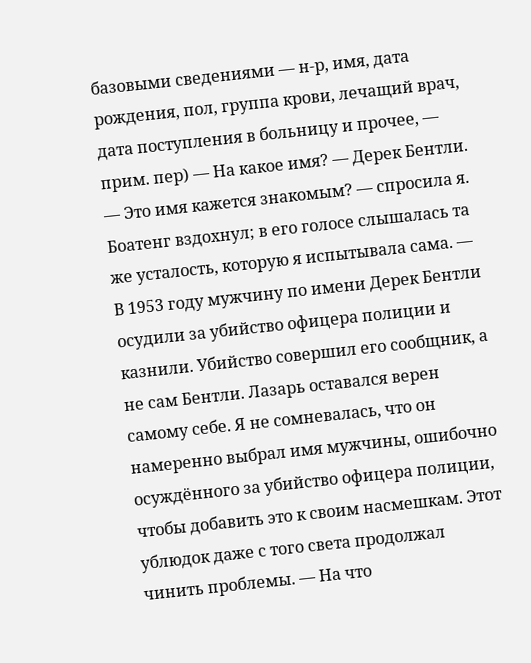базовыми сведениями — н-р, имя, дата рождения, пол, группа крови, лечащий врач, дата поступления в больницу и прочее, — прим. пер) — На какое имя? — Дерек Бентли. — Это имя кажется знакомым? — спросила я. Боатенг вздохнул; в его голосе слышалась та же усталость, которую я испытывала сама. — В 1953 году мужчину по имени Дерек Бентли осудили за убийство офицера полиции и казнили. Убийство совершил его сообщник, а не сам Бентли. Лазарь оставался верен самому себе. Я не сомневалась, что он намеренно выбрал имя мужчины, ошибочно осуждённого за убийство офицера полиции, чтобы добавить это к своим насмешкам. Этот ублюдок даже с того света продолжал чинить проблемы. — На что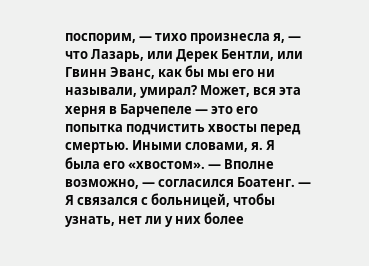поспорим, — тихо произнесла я, — что Лазарь, или Дерек Бентли, или Гвинн Эванс, как бы мы его ни называли, умирал? Может, вся эта херня в Барчепеле — это его попытка подчистить хвосты перед смертью. Иными словами, я. Я была его «хвостом». — Вполне возможно, — согласился Боатенг. — Я связался с больницей, чтобы узнать, нет ли у них более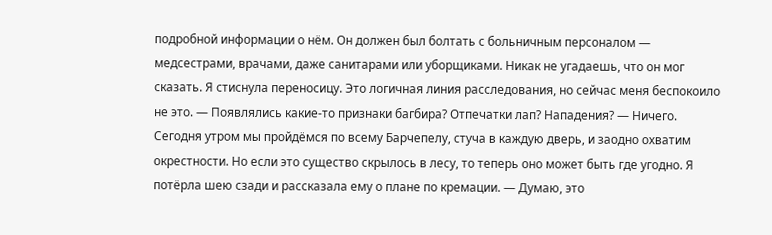подробной информации о нём. Он должен был болтать с больничным персоналом — медсестрами, врачами, даже санитарами или уборщиками. Никак не угадаешь, что он мог сказать. Я стиснула переносицу. Это логичная линия расследования, но сейчас меня беспокоило не это. — Появлялись какие-то признаки багбира? Отпечатки лап? Нападения? — Ничего. Сегодня утром мы пройдёмся по всему Барчепелу, стуча в каждую дверь, и заодно охватим окрестности. Но если это существо скрылось в лесу, то теперь оно может быть где угодно. Я потёрла шею сзади и рассказала ему о плане по кремации. — Думаю, это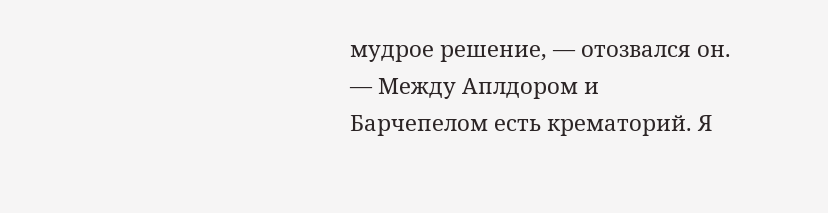мудрое решение, — отозвался он. — Между Аплдором и Барчепелом есть крематорий. Я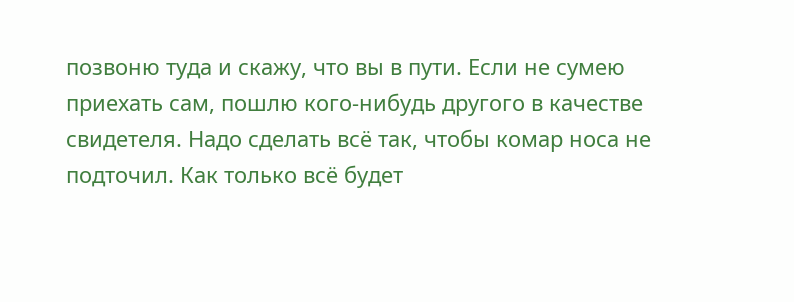позвоню туда и скажу, что вы в пути. Если не сумею приехать сам, пошлю кого-нибудь другого в качестве свидетеля. Надо сделать всё так, чтобы комар носа не подточил. Как только всё будет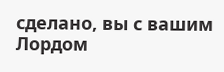сделано, вы с вашим Лордом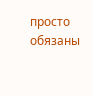просто обязаны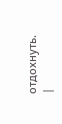отдохнуть. |